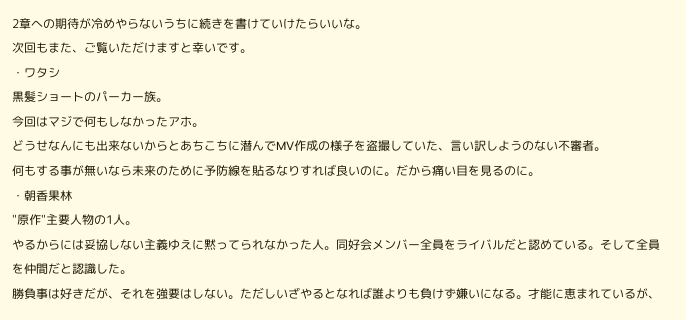2章への期待が冷めやらないうちに続きを書けていけたらいいな。
次回もまた、ご覧いただけますと幸いです。
・ワタシ
黒髪ショートのパーカー族。
今回はマジで何もしなかったアホ。
どうせなんにも出来ないからとあちこちに潜んでMV作成の様子を盗撮していた、言い訳しようのない不審者。
何もする事が無いなら未来のために予防線を貼るなりすれば良いのに。だから痛い目を見るのに。
・朝香果林
"原作"主要人物の1人。
やるからには妥協しない主義ゆえに黙ってられなかった人。同好会メンバー全員をライバルだと認めている。そして全員を仲間だと認識した。
勝負事は好きだが、それを強要はしない。ただしいざやるとなれば誰よりも負けず嫌いになる。才能に恵まれているが、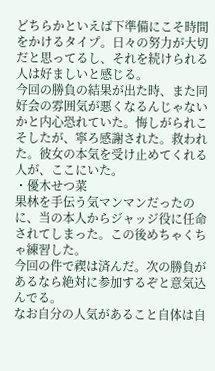どちらかといえば下準備にこそ時間をかけるタイプ。日々の努力が大切だと思ってるし、それを続けられる人は好ましいと感じる。
今回の勝負の結果が出た時、また同好会の雰囲気が悪くなるんじゃないかと内心恐れていた。悔しがられこそしたが、寧ろ感謝された。救われた。彼女の本気を受け止めてくれる人が、ここにいた。
・優木せつ菜
果林を手伝う気マンマンだったのに、当の本人からジャッジ役に任命されてしまった。この後めちゃくちゃ練習した。
今回の件で禊は済んだ。次の勝負があるなら絶対に参加するぞと意気込んでる。
なお自分の人気があること自体は自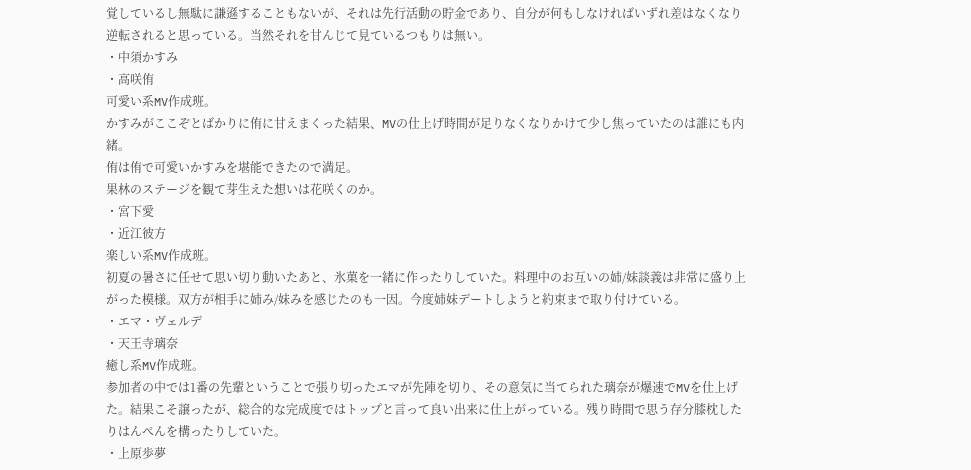覚しているし無駄に謙遜することもないが、それは先行活動の貯金であり、自分が何もしなければいずれ差はなくなり逆転されると思っている。当然それを甘んじて見ているつもりは無い。
・中須かすみ
・高咲侑
可愛い系MV作成班。
かすみがここぞとばかりに侑に甘えまくった結果、MVの仕上げ時間が足りなくなりかけて少し焦っていたのは誰にも内緒。
侑は侑で可愛いかすみを堪能できたので満足。
果林のステージを観て芽生えた想いは花咲くのか。
・宮下愛
・近江彼方
楽しい系MV作成班。
初夏の暑さに任せて思い切り動いたあと、氷菓を一緒に作ったりしていた。料理中のお互いの姉/妹談義は非常に盛り上がった模様。双方が相手に姉み/妹みを感じたのも一因。今度姉妹デートしようと約束まで取り付けている。
・エマ・ヴェルデ
・天王寺璃奈
癒し系MV作成班。
参加者の中では1番の先輩ということで張り切ったエマが先陣を切り、その意気に当てられた璃奈が爆速でMVを仕上げた。結果こそ譲ったが、総合的な完成度ではトップと言って良い出来に仕上がっている。残り時間で思う存分膝枕したりはんぺんを構ったりしていた。
・上原歩夢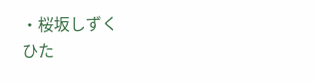・桜坂しずく
ひた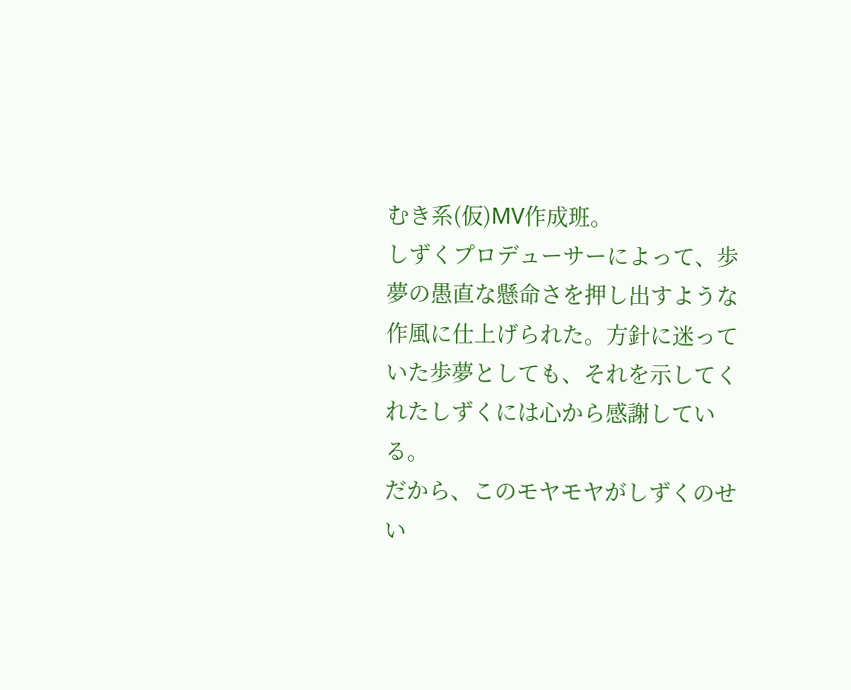むき系(仮)MV作成班。
しずくプロデューサーによって、歩夢の愚直な懸命さを押し出すような作風に仕上げられた。方針に迷っていた歩夢としても、それを示してくれたしずくには心から感謝している。
だから、このモヤモヤがしずくのせい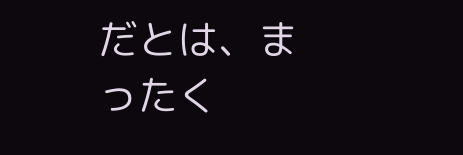だとは、まったく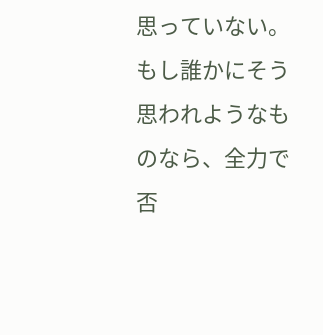思っていない。もし誰かにそう思われようなものなら、全力で否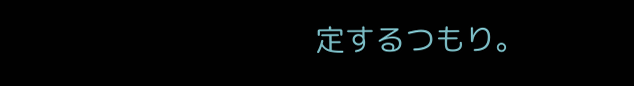定するつもり。